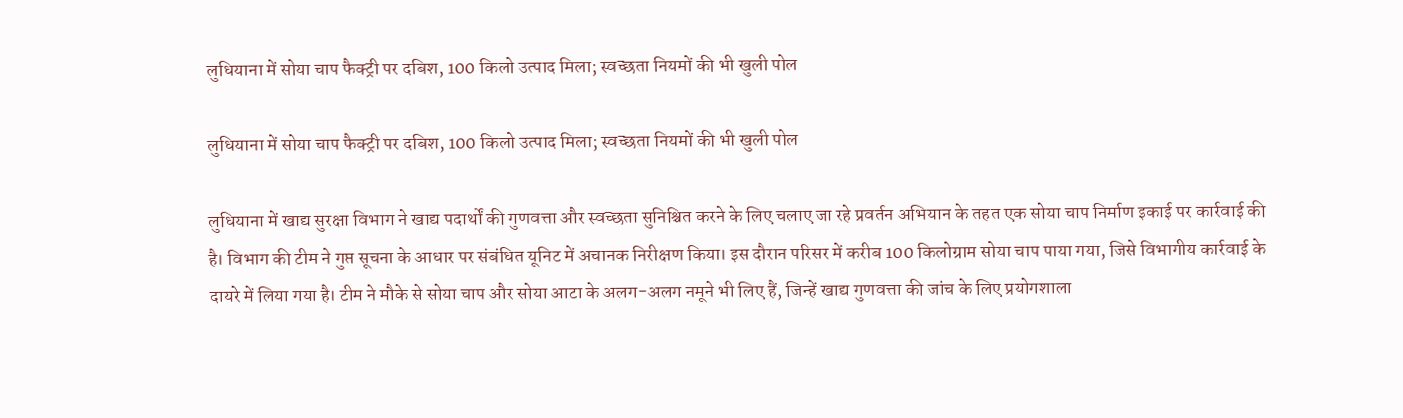लुधियाना में सोया चाप फैक्ट्री पर दबिश, 100 किलो उत्पाद मिला; स्वच्छता नियमों की भी खुली पोल

लुधियाना में सोया चाप फैक्ट्री पर दबिश, 100 किलो उत्पाद मिला; स्वच्छता नियमों की भी खुली पोल

लुधियाना में खाद्य सुरक्षा विभाग ने खाद्य पदार्थों की गुणवत्ता और स्वच्छता सुनिश्चित करने के लिए चलाए जा रहे प्रवर्तन अभियान के तहत एक सोया चाप निर्माण इकाई पर कार्रवाई की है। विभाग की टीम ने गुप्त सूचना के आधार पर संबंधित यूनिट में अचानक निरीक्षण किया। इस दौरान परिसर में करीब 100 किलोग्राम सोया चाप पाया गया, जिसे विभागीय कार्रवाई के दायरे में लिया गया है। टीम ने मौके से सोया चाप और सोया आटा के अलग-अलग नमूने भी लिए हैं, जिन्हें खाद्य गुणवत्ता की जांच के लिए प्रयोगशाला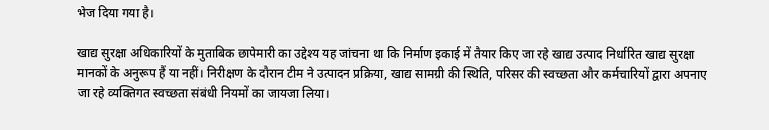भेज दिया गया है।

खाद्य सुरक्षा अधिकारियों के मुताबिक छापेमारी का उद्देश्य यह जांचना था कि निर्माण इकाई में तैयार किए जा रहे खाद्य उत्पाद निर्धारित खाद्य सुरक्षा मानकों के अनुरूप हैं या नहीं। निरीक्षण के दौरान टीम ने उत्पादन प्रक्रिया, खाद्य सामग्री की स्थिति, परिसर की स्वच्छता और कर्मचारियों द्वारा अपनाए जा रहे व्यक्तिगत स्वच्छता संबंधी नियमों का जायजा लिया।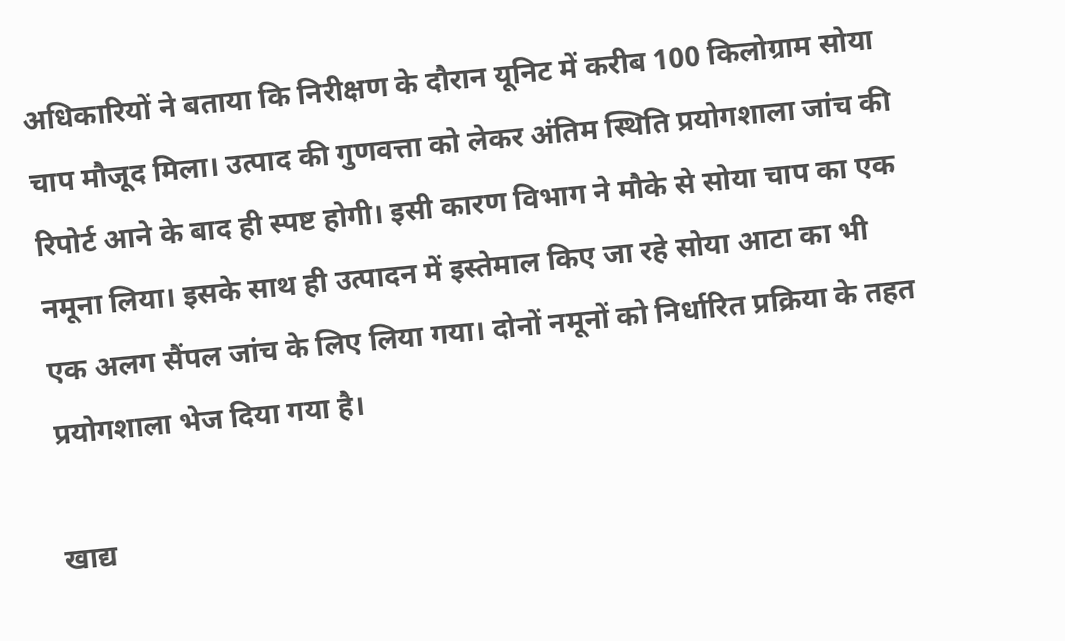अधिकारियों ने बताया कि निरीक्षण के दौरान यूनिट में करीब 100 किलोग्राम सोया चाप मौजूद मिला। उत्पाद की गुणवत्ता को लेकर अंतिम स्थिति प्रयोगशाला जांच की रिपोर्ट आने के बाद ही स्पष्ट होगी। इसी कारण विभाग ने मौके से सोया चाप का एक नमूना लिया। इसके साथ ही उत्पादन में इस्तेमाल किए जा रहे सोया आटा का भी एक अलग सैंपल जांच के लिए लिया गया। दोनों नमूनों को निर्धारित प्रक्रिया के तहत प्रयोगशाला भेज दिया गया है।

खाद्य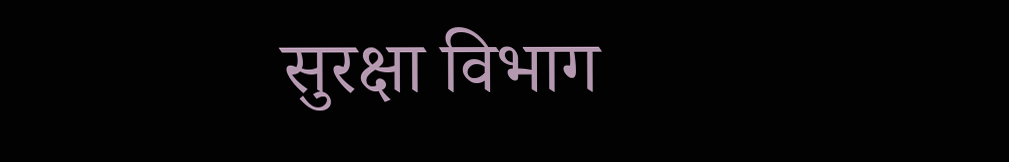सुरक्षा विभाग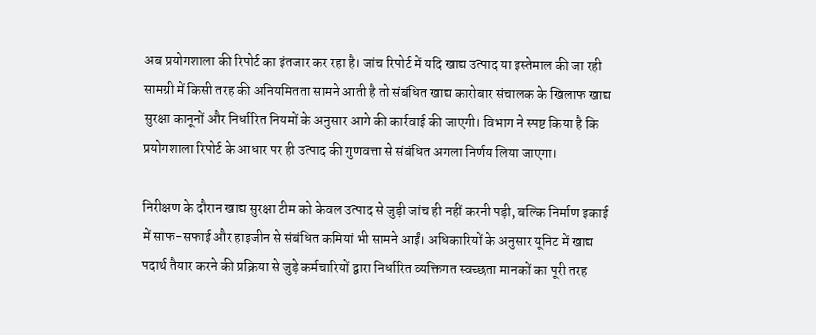अब प्रयोगशाला की रिपोर्ट का इंतजार कर रहा है। जांच रिपोर्ट में यदि खाद्य उत्पाद या इस्तेमाल की जा रही सामग्री में किसी तरह की अनियमितता सामने आती है तो संबंधित खाद्य कारोबार संचालक के खिलाफ खाद्य सुरक्षा कानूनों और निर्धारित नियमों के अनुसार आगे की कार्रवाई की जाएगी। विभाग ने स्पष्ट किया है कि प्रयोगशाला रिपोर्ट के आधार पर ही उत्पाद की गुणवत्ता से संबंधित अगला निर्णय लिया जाएगा।

निरीक्षण के दौरान खाद्य सुरक्षा टीम को केवल उत्पाद से जुड़ी जांच ही नहीं करनी पड़ी, बल्कि निर्माण इकाई में साफ-सफाई और हाइजीन से संबंधित कमियां भी सामने आईं। अधिकारियों के अनुसार यूनिट में खाद्य पदार्थ तैयार करने की प्रक्रिया से जुड़े कर्मचारियों द्वारा निर्धारित व्यक्तिगत स्वच्छता मानकों का पूरी तरह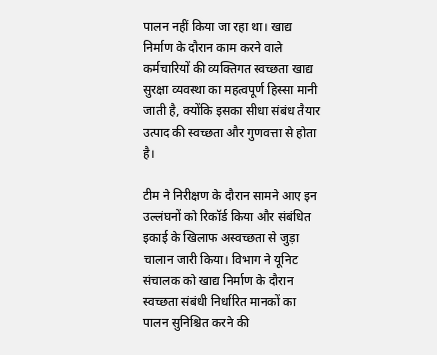पालन नहीं किया जा रहा था। खाद्य निर्माण के दौरान काम करने वाले कर्मचारियों की व्यक्तिगत स्वच्छता खाद्य सुरक्षा व्यवस्था का महत्वपूर्ण हिस्सा मानी जाती है, क्योंकि इसका सीधा संबंध तैयार उत्पाद की स्वच्छता और गुणवत्ता से होता है।

टीम ने निरीक्षण के दौरान सामने आए इन उल्लंघनों को रिकॉर्ड किया और संबंधित इकाई के खिलाफ अस्वच्छता से जुड़ा चालान जारी किया। विभाग ने यूनिट संचालक को खाद्य निर्माण के दौरान स्वच्छता संबंधी निर्धारित मानकों का पालन सुनिश्चित करने की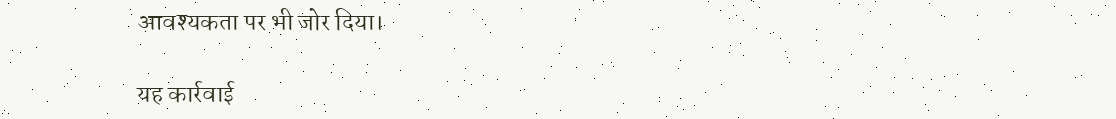आवश्यकता पर भी जोर दिया।

यह कार्रवाई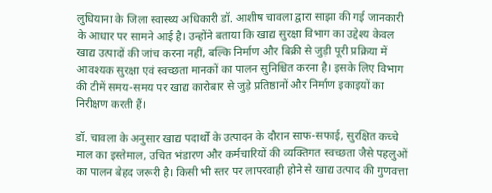लुधियाना के जिला स्वास्थ्य अधिकारी डॉ. आशीष चावला द्वारा साझा की गई जानकारी के आधार पर सामने आई है। उन्होंने बताया कि खाद्य सुरक्षा विभाग का उद्देश्य केवल खाद्य उत्पादों की जांच करना नहीं, बल्कि निर्माण और बिक्री से जुड़ी पूरी प्रक्रिया में आवश्यक सुरक्षा एवं स्वच्छता मानकों का पालन सुनिश्चित करना है। इसके लिए विभाग की टीमें समय-समय पर खाद्य कारोबार से जुड़े प्रतिष्ठानों और निर्माण इकाइयों का निरीक्षण करती हैं।

डॉ. चावला के अनुसार खाद्य पदार्थों के उत्पादन के दौरान साफ-सफाई, सुरक्षित कच्चे माल का इस्तेमाल, उचित भंडारण और कर्मचारियों की व्यक्तिगत स्वच्छता जैसे पहलुओं का पालन बेहद जरूरी है। किसी भी स्तर पर लापरवाही होने से खाद्य उत्पाद की गुणवत्ता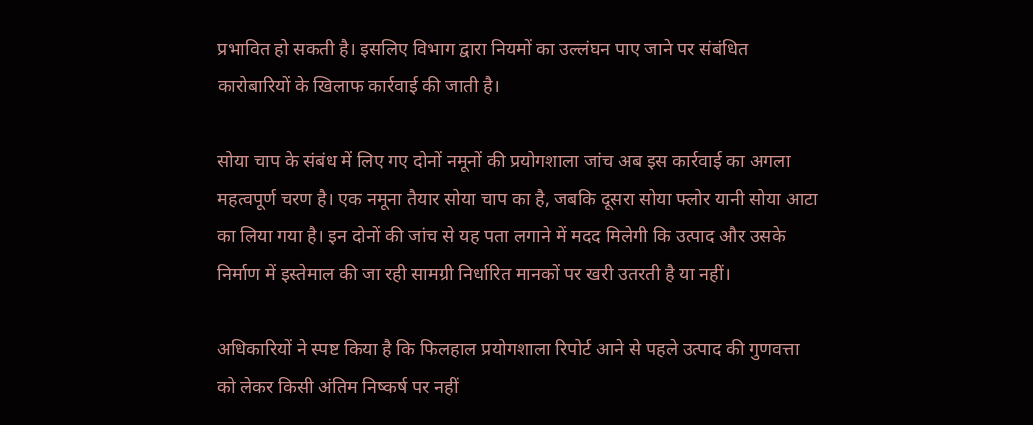प्रभावित हो सकती है। इसलिए विभाग द्वारा नियमों का उल्लंघन पाए जाने पर संबंधित कारोबारियों के खिलाफ कार्रवाई की जाती है।

सोया चाप के संबंध में लिए गए दोनों नमूनों की प्रयोगशाला जांच अब इस कार्रवाई का अगला महत्वपूर्ण चरण है। एक नमूना तैयार सोया चाप का है, जबकि दूसरा सोया फ्लोर यानी सोया आटा का लिया गया है। इन दोनों की जांच से यह पता लगाने में मदद मिलेगी कि उत्पाद और उसके निर्माण में इस्तेमाल की जा रही सामग्री निर्धारित मानकों पर खरी उतरती है या नहीं।

अधिकारियों ने स्पष्ट किया है कि फिलहाल प्रयोगशाला रिपोर्ट आने से पहले उत्पाद की गुणवत्ता को लेकर किसी अंतिम निष्कर्ष पर नहीं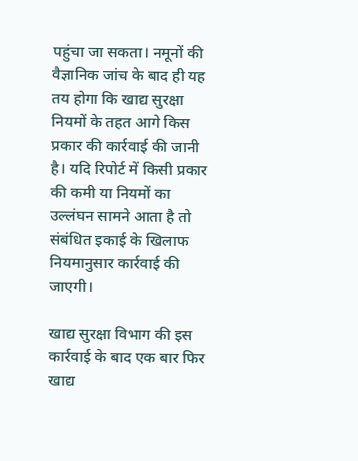पहुंचा जा सकता। नमूनों की वैज्ञानिक जांच के बाद ही यह तय होगा कि खाद्य सुरक्षा नियमों के तहत आगे किस प्रकार की कार्रवाई की जानी है। यदि रिपोर्ट में किसी प्रकार की कमी या नियमों का उल्लंघन सामने आता है तो संबंधित इकाई के खिलाफ नियमानुसार कार्रवाई की जाएगी।

खाद्य सुरक्षा विभाग की इस कार्रवाई के बाद एक बार फिर खाद्य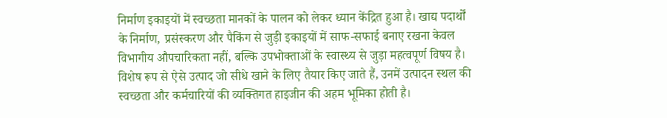निर्माण इकाइयों में स्वच्छता मानकों के पालन को लेकर ध्यान केंद्रित हुआ है। खाद्य पदार्थों के निर्माण, प्रसंस्करण और पैकिंग से जुड़ी इकाइयों में साफ-सफाई बनाए रखना केवल विभागीय औपचारिकता नहीं, बल्कि उपभोक्ताओं के स्वास्थ्य से जुड़ा महत्वपूर्ण विषय है। विशेष रूप से ऐसे उत्पाद जो सीधे खाने के लिए तैयार किए जाते हैं, उनमें उत्पादन स्थल की स्वच्छता और कर्मचारियों की व्यक्तिगत हाइजीन की अहम भूमिका होती है।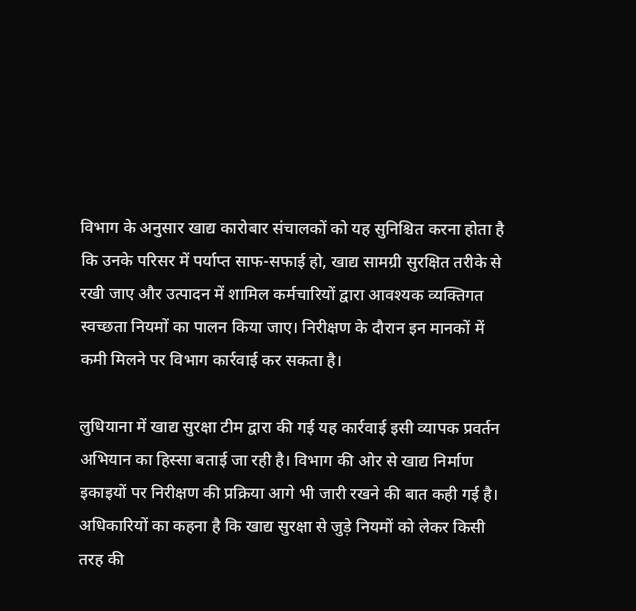विभाग के अनुसार खाद्य कारोबार संचालकों को यह सुनिश्चित करना होता है कि उनके परिसर में पर्याप्त साफ-सफाई हो, खाद्य सामग्री सुरक्षित तरीके से रखी जाए और उत्पादन में शामिल कर्मचारियों द्वारा आवश्यक व्यक्तिगत स्वच्छता नियमों का पालन किया जाए। निरीक्षण के दौरान इन मानकों में कमी मिलने पर विभाग कार्रवाई कर सकता है।

लुधियाना में खाद्य सुरक्षा टीम द्वारा की गई यह कार्रवाई इसी व्यापक प्रवर्तन अभियान का हिस्सा बताई जा रही है। विभाग की ओर से खाद्य निर्माण इकाइयों पर निरीक्षण की प्रक्रिया आगे भी जारी रखने की बात कही गई है। अधिकारियों का कहना है कि खाद्य सुरक्षा से जुड़े नियमों को लेकर किसी तरह की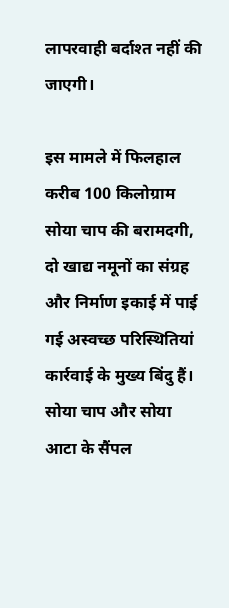लापरवाही बर्दाश्त नहीं की जाएगी।

इस मामले में फिलहाल करीब 100 किलोग्राम सोया चाप की बरामदगी, दो खाद्य नमूनों का संग्रह और निर्माण इकाई में पाई गई अस्वच्छ परिस्थितियां कार्रवाई के मुख्य बिंदु हैं। सोया चाप और सोया आटा के सैंपल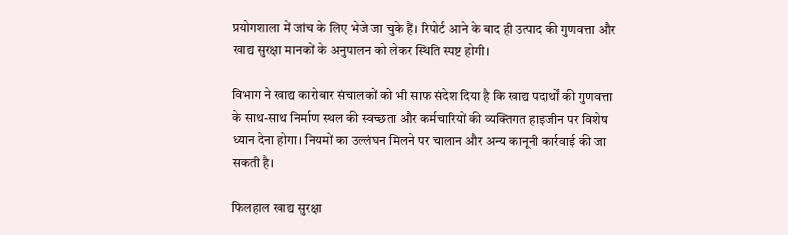प्रयोगशाला में जांच के लिए भेजे जा चुके हैं। रिपोर्ट आने के बाद ही उत्पाद की गुणवत्ता और खाद्य सुरक्षा मानकों के अनुपालन को लेकर स्थिति स्पष्ट होगी।

विभाग ने खाद्य कारोबार संचालकों को भी साफ संदेश दिया है कि खाद्य पदार्थों की गुणवत्ता के साथ-साथ निर्माण स्थल की स्वच्छता और कर्मचारियों की व्यक्तिगत हाइजीन पर विशेष ध्यान देना होगा। नियमों का उल्लंघन मिलने पर चालान और अन्य कानूनी कार्रवाई की जा सकती है।

फिलहाल खाद्य सुरक्षा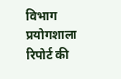विभाग प्रयोगशाला रिपोर्ट की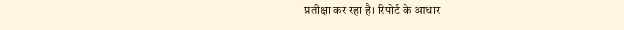प्रतीक्षा कर रहा है। रिपोर्ट के आधार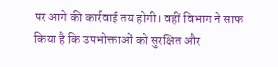पर आगे की कार्रवाई तय होगी। वहीं विभाग ने साफ किया है कि उपभोक्ताओं को सुरक्षित और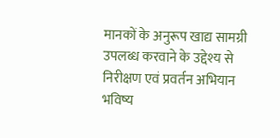मानकों के अनुरूप खाद्य सामग्री उपलब्ध करवाने के उद्देश्य से निरीक्षण एवं प्रवर्तन अभियान भविष्य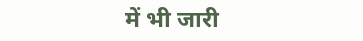में भी जारी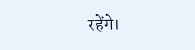रहेंगे।